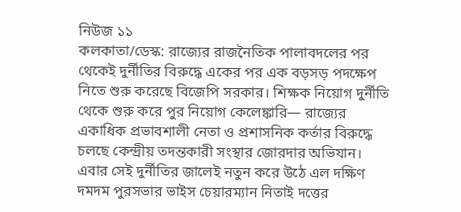নিউজ ১১
কলকাতা/ডেস্ক: রাজ্যের রাজনৈতিক পালাবদলের পর থেকেই দুর্নীতির বিরুদ্ধে একের পর এক বড়সড় পদক্ষেপ নিতে শুরু করেছে বিজেপি সরকার। শিক্ষক নিয়োগ দুর্নীতি থেকে শুরু করে পুর নিয়োগ কেলেঙ্কারি— রাজ্যের একাধিক প্রভাবশালী নেতা ও প্রশাসনিক কর্তার বিরুদ্ধে চলছে কেন্দ্রীয় তদন্তকারী সংস্থার জোরদার অভিযান। এবার সেই দুর্নীতির জালেই নতুন করে উঠে এল দক্ষিণ দমদম পুরসভার ভাইস চেয়ারম্যান নিতাই দত্তের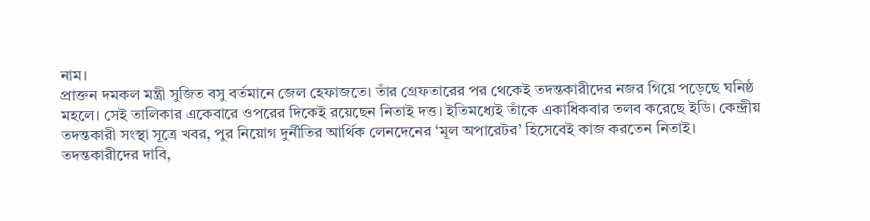নাম।
প্রাক্তন দমকল মন্ত্রী সুজিত বসু বর্তমানে জেল হেফাজতে। তাঁর গ্রেফতারের পর থেকেই তদন্তকারীদের নজর গিয়ে পড়েছে ঘনিষ্ঠ মহলে। সেই তালিকার একেবারে ওপরের দিকেই রয়েছেন নিতাই দত্ত। ইতিমধ্যেই তাঁকে একাধিকবার তলব করেছে ইডি। কেন্দ্রীয় তদন্তকারী সংস্থা সূত্রে খবর, পুর নিয়োগ দুর্নীতির আর্থিক লেনদেনের ‘মূল অপারেটর’ হিসেবেই কাজ করতেন নিতাই।
তদন্তকারীদের দাবি,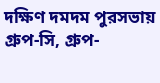দক্ষিণ দমদম পুরসভায় গ্রুপ-সি, গ্রুপ-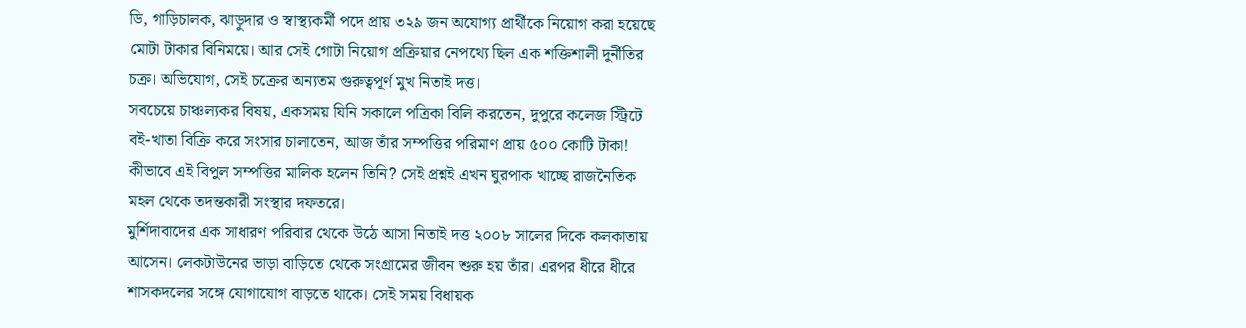ডি, গাড়িচালক, ঝাড়ুদার ও স্বাস্থ্যকর্মী পদে প্রায় ৩২৯ জন অযোগ্য প্রার্থীকে নিয়োগ করা হয়েছে মোটা টাকার বিনিময়ে। আর সেই গোটা নিয়োগ প্রক্রিয়ার নেপথ্যে ছিল এক শক্তিশালী দুর্নীতির চক্র। অভিযোগ, সেই চক্রের অন্যতম গুরুত্বপূর্ণ মুখ নিতাই দত্ত।
সবচেয়ে চাঞ্চল্যকর বিষয়, একসময় যিনি সকালে পত্রিকা বিলি করতেন, দুপুরে কলেজ স্ট্রিটে বই-খাতা বিক্রি করে সংসার চালাতেন, আজ তাঁর সম্পত্তির পরিমাণ প্রায় ৫০০ কোটি টাকা! কীভাবে এই বিপুল সম্পত্তির মালিক হলেন তিনি? সেই প্রশ্নই এখন ঘুরপাক খাচ্ছে রাজনৈতিক মহল থেকে তদন্তকারী সংস্থার দফতরে।
মুর্শিদাবাদের এক সাধারণ পরিবার থেকে উঠে আসা নিতাই দত্ত ২০০৮ সালের দিকে কলকাতায় আসেন। লেকটাউনের ভাড়া বাড়িতে থেকে সংগ্রামের জীবন শুরু হয় তাঁর। এরপর ধীরে ধীরে শাসকদলের সঙ্গে যোগাযোগ বাড়তে থাকে। সেই সময় বিধায়ক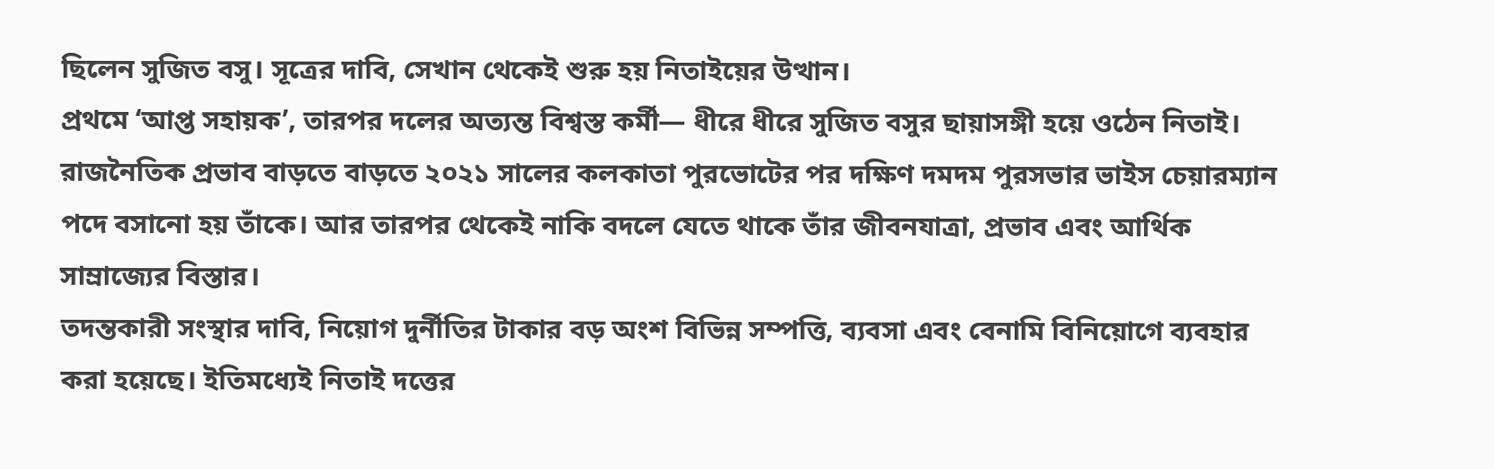ছিলেন সুজিত বসু। সূত্রের দাবি, সেখান থেকেই শুরু হয় নিতাইয়ের উত্থান।
প্রথমে ‘আপ্ত সহায়ক’, তারপর দলের অত্যন্ত বিশ্বস্ত কর্মী— ধীরে ধীরে সুজিত বসুর ছায়াসঙ্গী হয়ে ওঠেন নিতাই। রাজনৈতিক প্রভাব বাড়তে বাড়তে ২০২১ সালের কলকাতা পুরভোটের পর দক্ষিণ দমদম পুরসভার ভাইস চেয়ারম্যান পদে বসানো হয় তাঁকে। আর তারপর থেকেই নাকি বদলে যেতে থাকে তাঁর জীবনযাত্রা, প্রভাব এবং আর্থিক সাম্রাজ্যের বিস্তার।
তদন্তকারী সংস্থার দাবি, নিয়োগ দুর্নীতির টাকার বড় অংশ বিভিন্ন সম্পত্তি, ব্যবসা এবং বেনামি বিনিয়োগে ব্যবহার করা হয়েছে। ইতিমধ্যেই নিতাই দত্তের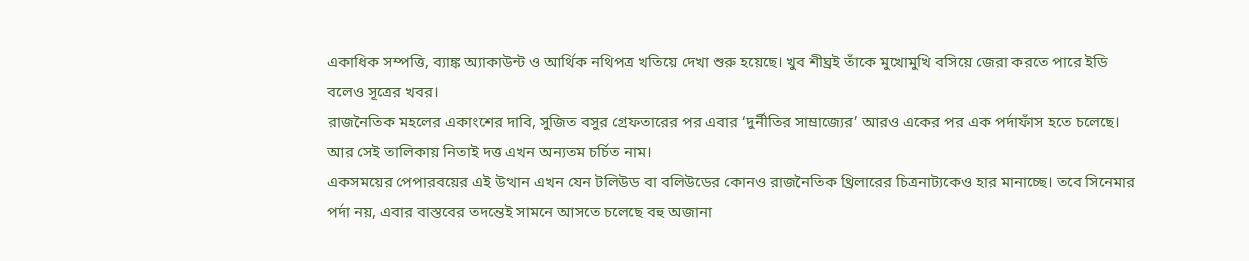একাধিক সম্পত্তি, ব্যাঙ্ক অ্যাকাউন্ট ও আর্থিক নথিপত্র খতিয়ে দেখা শুরু হয়েছে। খুব শীঘ্রই তাঁকে মুখোমুখি বসিয়ে জেরা করতে পারে ইডি বলেও সূত্রের খবর।
রাজনৈতিক মহলের একাংশের দাবি, সুজিত বসুর গ্রেফতারের পর এবার ‘দুর্নীতির সাম্রাজ্যের’ আরও একের পর এক পর্দাফাঁস হতে চলেছে। আর সেই তালিকায় নিতাই দত্ত এখন অন্যতম চর্চিত নাম।
একসময়ের পেপারবয়ের এই উত্থান এখন যেন টলিউড বা বলিউডের কোনও রাজনৈতিক থ্রিলারের চিত্রনাট্যকেও হার মানাচ্ছে। তবে সিনেমার পর্দা নয়, এবার বাস্তবের তদন্তেই সামনে আসতে চলেছে বহু অজানা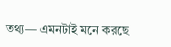তথ্য— এমনটাই মনে করছে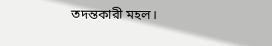তদন্তকারী মহল।